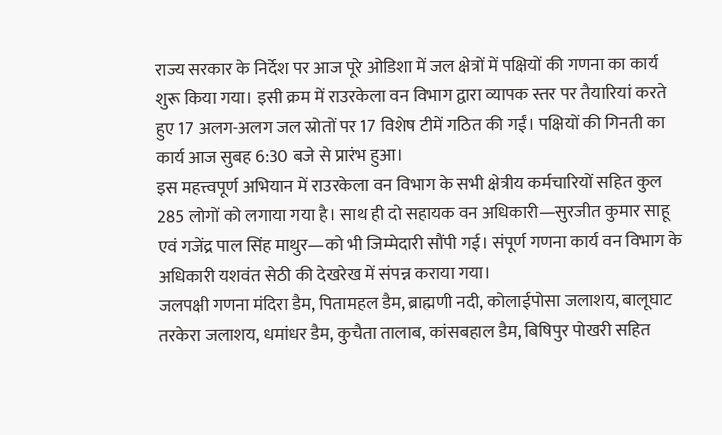राज्य सरकार के निर्देश पर आज पूरे ओडिशा में जल क्षेत्रों में पक्षियों की गणना का कार्य शुरू किया गया। इसी क्रम में राउरकेला वन विभाग द्वारा व्यापक स्तर पर तैयारियां करते हुए 17 अलग-अलग जल स्रोतों पर 17 विशेष टीमें गठित की गईं। पक्षियों की गिनती का कार्य आज सुबह 6:30 बजे से प्रारंभ हुआ।
इस महत्त्वपूर्ण अभियान में राउरकेला वन विभाग के सभी क्षेत्रीय कर्मचारियों सहित कुल 285 लोगों को लगाया गया है। साथ ही दो सहायक वन अधिकारी—सुरजीत कुमार साहू एवं गजेंद्र पाल सिंह माथुर—को भी जिम्मेदारी सौंपी गई। संपूर्ण गणना कार्य वन विभाग के अधिकारी यशवंत सेठी की देखरेख में संपन्न कराया गया।
जलपक्षी गणना मंदिरा डैम, पितामहल डैम, ब्राह्मणी नदी, कोलाईपोसा जलाशय, बालूघाट तरकेरा जलाशय, धमांधर डैम, कुचैता तालाब, कांसबहाल डैम, बिषिपुर पोखरी सहित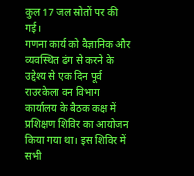कुल 17 जल स्रोतों पर की गई।
गणना कार्य को वैज्ञानिक और व्यवस्थित ढंग से करने के उद्देश्य से एक दिन पूर्व राउरकेला वन विभाग कार्यालय के बैठक कक्ष में प्रशिक्षण शिविर का आयोजन किया गया था। इस शिविर में सभी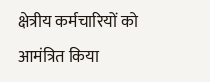क्षेत्रीय कर्मचारियों को आमंत्रित किया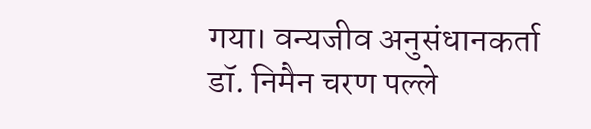गया। वन्यजीव अनुसंधानकर्ता डॉ. निमैन चरण पल्ले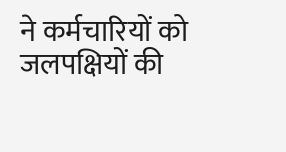ने कर्मचारियों को जलपक्षियों की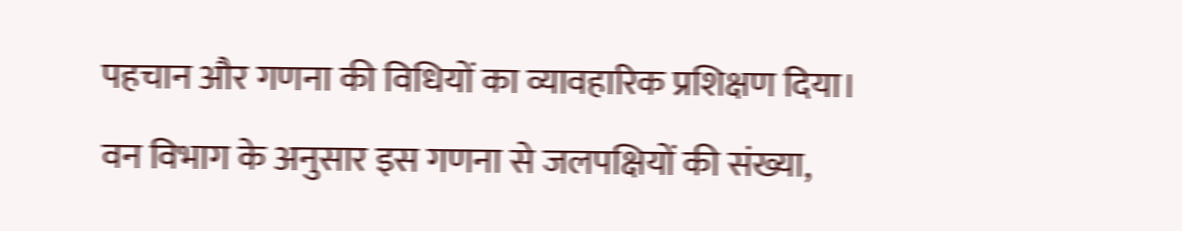पहचान और गणना की विधियों का व्यावहारिक प्रशिक्षण दिया।
वन विभाग के अनुसार इस गणना से जलपक्षियों की संख्या,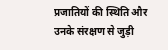प्रजातियों की स्थिति और उनके संरक्षण से जुड़ी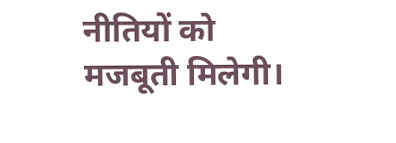नीतियों को मजबूती मिलेगी।